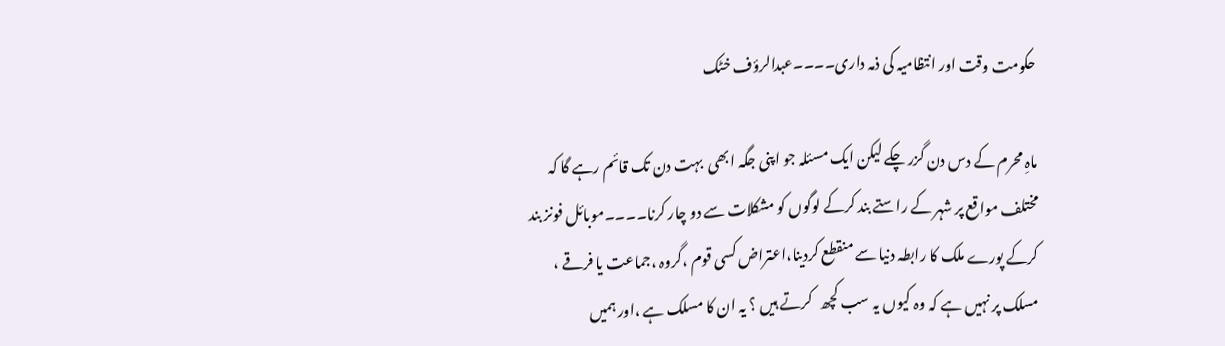حکومت وقت اور انتظامیہ کی ذمہ داری۔۔۔۔عبدالرؤف خٹک

ماہِ محرم کے دس دن گزر چکے لیکن ایک مسئلہ جو اپنی جگہ ابھی  بہت دن تک قائم رہے گا کہ مختلف مواقع پر شہر کے راستے بند کرکے لوگوں کو مشکلات سے دو چار کرنا۔۔۔۔موبائل فونز بند  کرکے پورے ملک کا رابطہ دنیا سے منقطع کردینا،اعتراض کسی قوم ،گروہ ،جماعت یا فرقے ، مسلک پر نہیں ہے کہ وہ کیوں یہ سب کچھ   کرتے ہیں ؟ یہ ان کا مسلک ہے ،اور ہمیں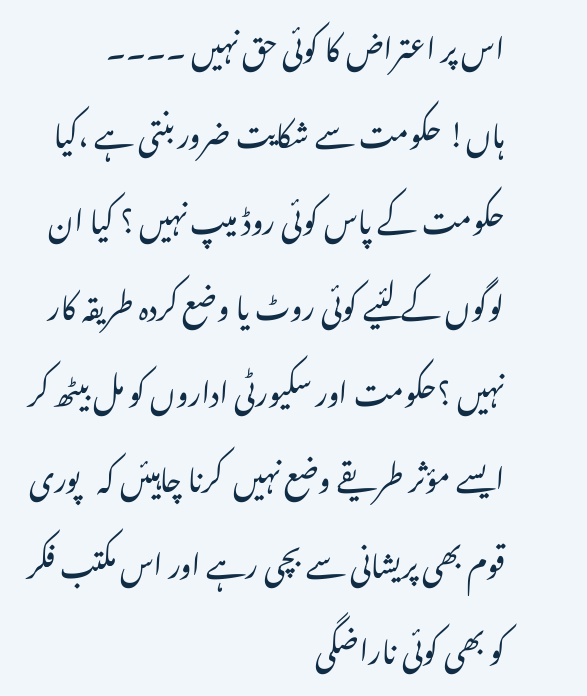اس پر اعتراض کا کوئی حق نہیں ۔۔۔۔
ہاں! حکومت سے شکایت ضرور بنتی ہے ،کیا حکومت کے پاس کوئی روڈ میپ نہیں ؟ کیا ان لوگوں کے لئیے کوئی روٹ یا وضع کردہ طریقہ کار نہیں ؟حکومت اور سکیورٹی اداروں کو مل بیٹھ کر ایسے مؤثر طریقے وضع نہیں  کرنا چاہیئں کہ   پوری قوم بھی پریشانی سے بچی رہے اور اس مکتب فکر کو بھی کوئی ناراضگی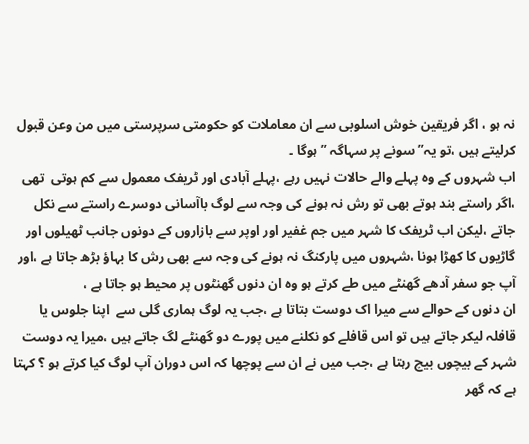نہ ہو ، اگر فریقین خوش اسلوبی سے ان معاملات کو حکومتی سرپرستی میں من وعن قبول کرلیتے ہیں ،تو یہ” سونے پر سہاگہ ” ہوگا ۔
اب شہروں کے وہ پہلے والے حالات نہیں رہے ،پہلے آبادی اور ٹریفک معمول سے کم ہوتی  تھی  ،اگر راستے بند ہوتے بھی تو رش نہ ہونے کی وجہ سے لوگ باآسانی دوسرے راستے سے نکل جاتے ،لیکن اب ٹریفک کا شہر میں جم غفیر اور اوپر سے بازاروں کے دونوں جانب ٹھیلوں اور گاڑیوں کا کھڑا ہونا ،شہروں میں پارکنگ نہ ہونے کی وجہ سے بھی رش کا بہاؤ بڑھ جاتا ہے ،اور آپ جو سفر آدھے گھنٹے میں طے کرتے ہو وہ ان دنوں گھنٹوں پر محیط ہو جاتا ہے ،
ان دنوں کے حوالے سے میرا اک دوست بتاتا ہے ،جب یہ لوگ ہماری گلی سے  اپنا جلوس یا قافلہ لیکر جاتے ہیں تو اس قافلے کو نکلنے میں پورے دو گھنٹے لگ جاتے ہیں ،میرا یہ دوست شہر کے بیچوں بیچ رہتا ہے ،جب میں نے ان سے پوچھا کہ اس دوران آپ لوگ کیا کرتے ہو ؟ کہتا ہے کہ گھر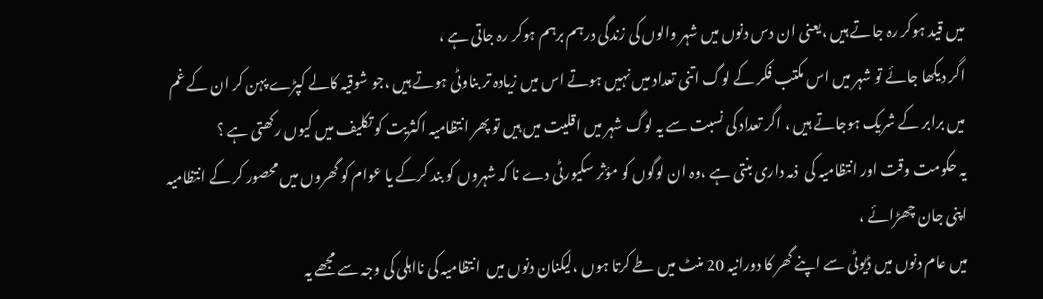میں قید ہوکر رہ جاتے ہیں ،یعنی ان دس دنوں میں شہر والوں کی زندگی درہم برہم ہوکر رہ جاتی ہے ،
اگر دیکھا جائے تو شہر میں اس مکتب فکر کے لوگ اتنی تعداد میں نہیں ہوتے اس میں زیادہ تر بناوٹی ہوتے ہیں ،جو شوقیہ کالے کپڑے پہن کر ان کے غم میں برابر کے شریک ہوجاتے ہیں ، اگر تعداد کی نسبت سے یہ لوگ شہر میں اقلیت میں ہیں تو پھر انتظامیہ اکثریت کو تکلیف میں کیوں رکھتی ہے ؟
یہ حکومت وقت اور انتظامیہ کی  ذمہ داری بنتی ہے ،وہ ان لوگوں کو مؤثر سکیورٹی دے نا کہ شہروں کو بند کرکے یا عوام کو گھروں میں محصور کر کے انتظامیہ اپنی جان چھڑائے ،
میں عام دنوں میں ڈیوٹی سے اپنے گھر کا دورانیہ 20 منٹ میں طے کرتا ہوں ،لیکنان دنوں میں  انتظامیہ کی نااہلی کی وجہ سے مجھے یہ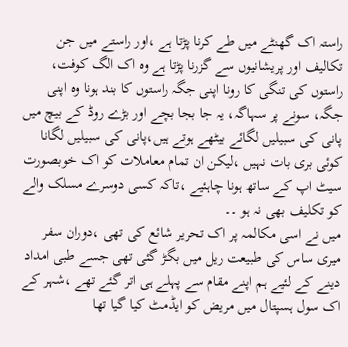راستہ اک گھنٹے میں طے کرنا پڑتا ہے ،اور راستے میں جن تکالیف اور پریشانیوں سے گزرنا پڑتا ہے وہ اک الگ کوفت، راستوں کی تنگی کا رونا اپنی جگہ راستوں کا بند ہونا وہ اپنی جگہ، سونے پر سہاگہ، یہ جا بجا بچے اور بڑے روڈ کے بیچ میں پانی کی سبیلیں لگائے بیٹھے ہوتے ہیں،پانی کی سبیلیں لگانا کوئی بری بات نہیں ،لیکن ان تمام معاملات کو اک خوبصورت سیٹ اپ کے ساتھ ہونا چاہئیے ،تاکہ کسی دوسرے مسلک والے کو تکلیف بھی نہ ہو ۔۔
میں نے اسی مکالمہ پر اک تحریر شائع کی تھی ،دوران سفر میری ساس کی طبیعت ریل میں بگڑ گئی تھی جسے طبی امداد دینے کے لئیے ہم اپنے مقام سے پہلے ہی اتر گئے تھے ،شہر کے اک سول ہسپتال میں مریض کو ایڈمٹ کیا گیا تھا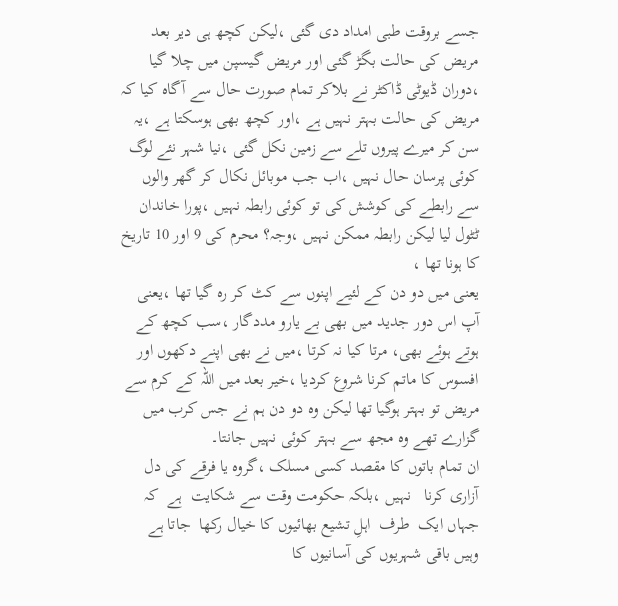جسے بروقت طبی امداد دی گئی ،لیکن کچھ ہی دیر بعد مریض کی حالت بگڑ گئی اور مریض گیسپن میں چلا گیا ،دوران ڈیوٹی ڈاکٹر نے بلاکر تمام صورت حال سے آگاہ کیا کہ مریض کی حالت بہتر نہیں ہے ،اور کچھ بھی ہوسکتا ہے ،یہ سن کر میرے پیروں تلے سے زمین نکل گئی ،نیا شہر نئے لوگ کوئی پرسان حال نہیں ،اب جب موبائل نکال کر گھر والوں سے رابطے کی کوشش کی تو کوئی رابطہ نہیں ،پورا خاندان ٹٹول لیا لیکن رابطہ ممکن نہیں ،وجہ؟ محرم کی 9 اور 10 تاریخ کا ہونا تھا ،
یعنی میں دو دن کے لئیے اپنوں سے کٹ کر رہ گیا تھا ،یعنی آپ اس دور جدید میں بھی بے یارو مددگار ،سب کچھ کے ہوتے ہوئے بھی، مرتا کیا نہ کرتا ،میں نے بھی اپنے دکھوں اور افسوس کا ماتم کرنا شروع کردیا ،خیر بعد میں اللہ کے کرم سے مریض تو بہتر ہوگیا تھا لیکن وہ دو دن ہم نے جس کرب میں گزارے تھے وہ مجھ سے بہتر کوئی نہیں جانتا۔
ان تمام باتوں کا مقصد کسی مسلک ،گروہ یا فرقے کی دل آزاری کرنا   نہیں ،بلکہ حکومت وقت سے شکایت  ہے  کہ جہاں ایک  طرف  اہلِ تشیع بھائیوں کا خیال رکھا  جاتا ہے وہیں باقی شہریوں کی آسانیوں کا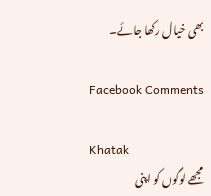بھی خیال رکھا جائے۔

Facebook Comments

Khatak
مجھے لوگوں کو اپنی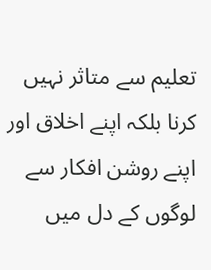تعلیم سے متاثر نہیں کرنا بلکہ اپنے اخلاق اور اپنے روشن افکار سے لوگوں کے دل میں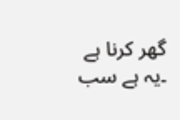گھر کرنا ہے ۔یہ ہے سب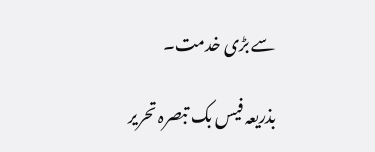سے بڑی خدمت۔

بذریعہ فیس بک تبصرہ تحریر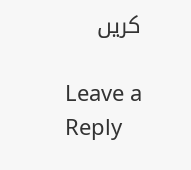کریں

Leave a Reply